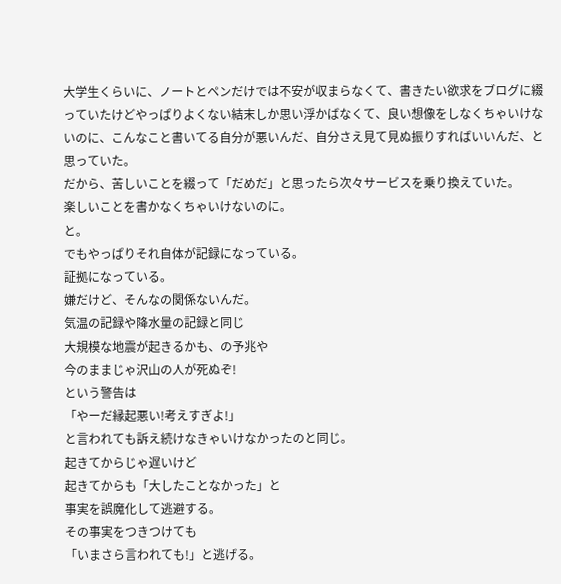大学生くらいに、ノートとペンだけでは不安が収まらなくて、書きたい欲求をブログに綴っていたけどやっぱりよくない結末しか思い浮かばなくて、良い想像をしなくちゃいけないのに、こんなこと書いてる自分が悪いんだ、自分さえ見て見ぬ振りすればいいんだ、と思っていた。
だから、苦しいことを綴って「だめだ」と思ったら次々サービスを乗り換えていた。
楽しいことを書かなくちゃいけないのに。
と。
でもやっぱりそれ自体が記録になっている。
証拠になっている。
嫌だけど、そんなの関係ないんだ。
気温の記録や降水量の記録と同じ
大規模な地震が起きるかも、の予兆や
今のままじゃ沢山の人が死ぬぞ!
という警告は
「やーだ縁起悪い!考えすぎよ!」
と言われても訴え続けなきゃいけなかったのと同じ。
起きてからじゃ遅いけど
起きてからも「大したことなかった」と
事実を誤魔化して逃避する。
その事実をつきつけても
「いまさら言われても!」と逃げる。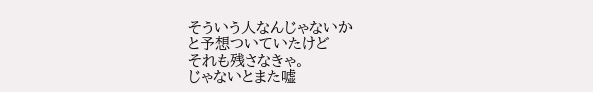そういう人なんじゃないか
と予想ついていたけど
それも残さなきゃ。
じゃないとまた嘘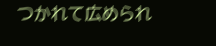つかれて広められ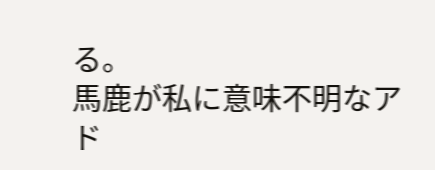る。
馬鹿が私に意味不明なアド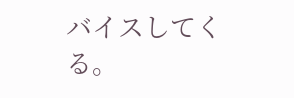バイスしてくる。